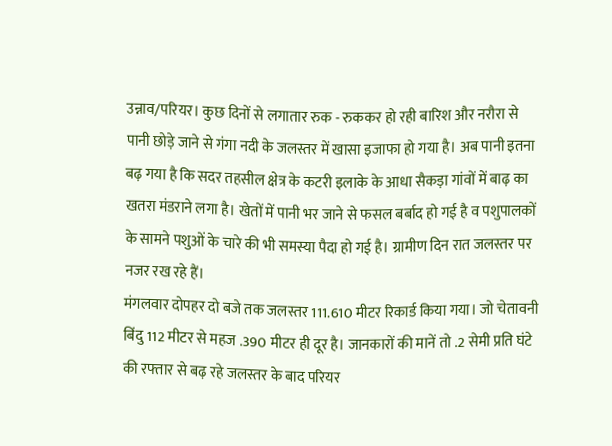उन्नाव/परियर। कुछ दिनों से लगातार रुक - रुककर हो रही बारिश और नरौरा से पानी छोड़े जाने से गंगा नदी के जलस्तर में खासा इजाफा हो गया है। अब पानी इतना बढ़ गया है कि सदर तहसील क्षेत्र के कटरी इलाके के आधा सैकड़ा गांवों में बाढ़ का खतरा मंडराने लगा है। खेतों में पानी भर जाने से फसल बर्बाद हो गई है व पशुपालकों के सामने पशुओं के चारे की भी समस्या पैदा हो गई है। ग्रामीण दिन रात जलस्तर पर नजर रख रहे हैं।
मंगलवार दोपहर दो बजे तक जलस्तर 111.610 मीटर रिकार्ड किया गया। जो चेतावनी बिंदु 112 मीटर से महज .390 मीटर ही दूर है। जानकारों की मानें तो .2 सेमी प्रति घंटे की रफ्तार से बढ़ रहे जलस्तर के बाद परियर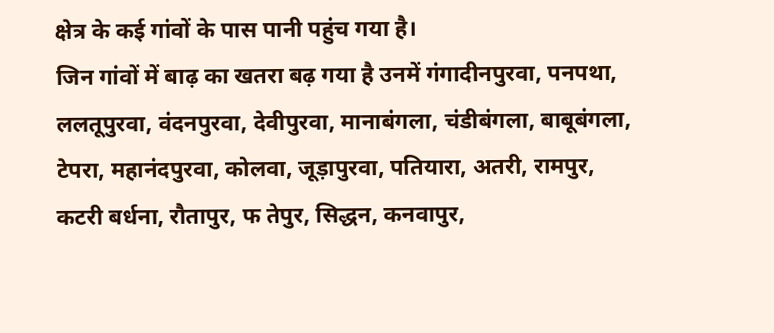क्षेत्र के कई गांवों के पास पानी पहुंच गया है।
जिन गांवों में बाढ़ का खतरा बढ़ गया है उनमें गंगादीनपुरवा, पनपथा, ललतूपुरवा, वंदनपुरवा, देवीपुरवा, मानाबंगला, चंडीबंगला, बाबूबंगला, टेपरा, महानंदपुरवा, कोलवा, जूड़ापुरवा, पतियारा, अतरी, रामपुर, कटरी बर्धना, रौतापुर, फ तेपुर, सिद्धन, कनवापुर,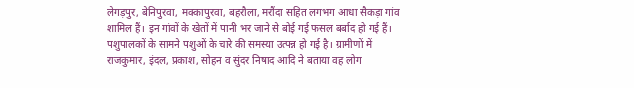लेगड़पुर, बेनिपुरवा, मक्कापुरवा, बहरौला, मरौंदा सहित लगभग आधा सैकड़ा गांव शामिल हैं। इन गांवों के खेतों में पानी भर जाने से बोई गई फसल बर्बाद हो गई हैं।
पशुपालकों के सामने पशुओं के चारे की समस्या उत्पन्न हो गई है। ग्रामीणों में राजकुमार, इंदल, प्रकाश, सोहन व सुंदर निषाद आदि ने बताया वह लोग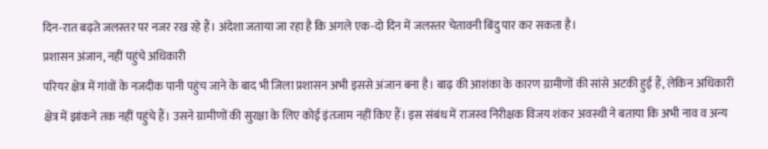दिन-रात बढ़ते जलस्तर पर नजर रख रहे हैं। अंदेशा जताया जा रहा है कि अगले एक-दो दिन में जलस्तर चेतावनी बिंदु पार कर सकता है।
प्रशासन अंजान, नहीं पहुंचे अधिकारी
परियर क्षेत्र में गांवों के नजदीक पानी पहुंच जाने के बाद भी जिला प्रशासन अभी इससे अंजान बना है। बाढ़ की आशंका के कारण ग्रामीणों की सांसे अटकी हुई हैं, लेकिन अधिकारी क्षेत्र में झांकने तक नहीं पहुंचे हैं। उसने ग्रामीणों की सुरक्षा के लिए कोई इंतजाम नहीं किए हैं। इस संबंध में राजस्व निरीक्षक विजय शंकर अवस्थी ने बताया कि अभी नाव व अन्य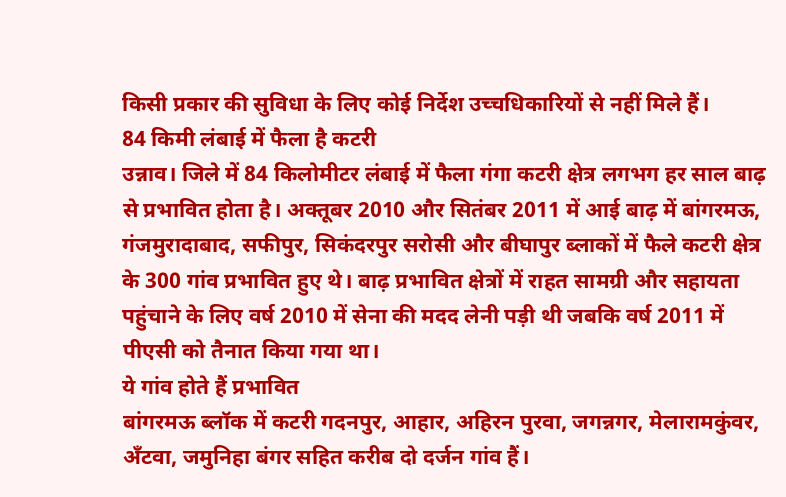किसी प्रकार की सुविधा के लिए कोई निर्देश उच्चधिकारियों से नहीं मिले हैं।
84 किमी लंबाई में फैला है कटरी
उन्नाव। जिले में 84 किलोमीटर लंबाई में फैला गंगा कटरी क्षेत्र लगभग हर साल बाढ़ से प्रभावित होता है। अक्तूबर 2010 और सितंबर 2011 में आई बाढ़ में बांगरमऊ, गंजमुरादाबाद, सफीपुर, सिकंदरपुर सरोसी और बीघापुर ब्लाकों में फैले कटरी क्षेत्र के 300 गांव प्रभावित हुए थे। बाढ़ प्रभावित क्षेत्रों में राहत सामग्री और सहायता पहुंचाने के लिए वर्ष 2010 में सेना की मदद लेनी पड़ी थी जबकि वर्ष 2011 में पीएसी को तैनात किया गया था।
ये गांव होते हैं प्रभावित
बांगरमऊ ब्लॉक में कटरी गदनपुर, आहार, अहिरन पुरवा, जगन्नगर, मेलारामकुंवर, अँटवा, जमुनिहा बंगर सहित करीब दो दर्जन गांव हैं।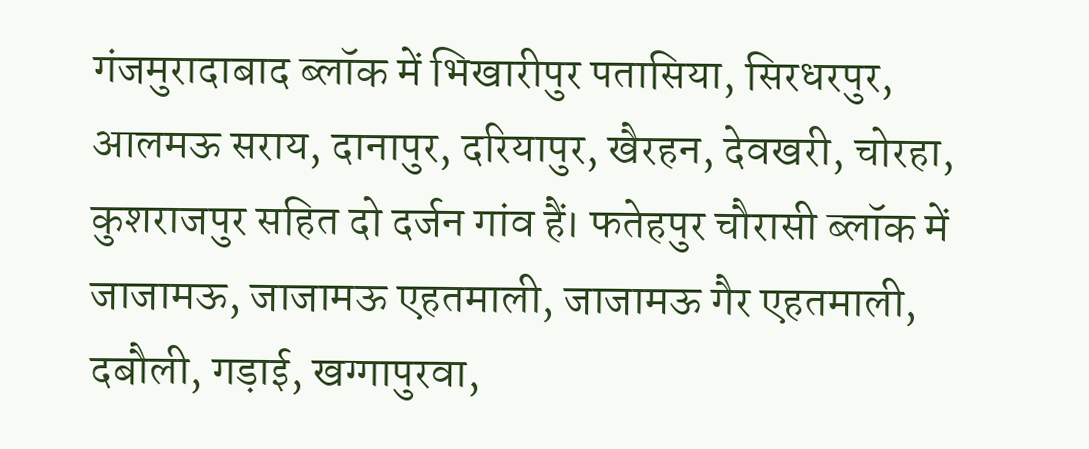गंजमुरादाबाद ब्लॉक में भिखारीपुर पतासिया, सिरधरपुर, आलमऊ सराय, दानापुर, दरियापुर, खैरहन, देवखरी, चोरहा, कुशराजपुर सहित दो दर्जन गांव हैं। फतेहपुर चौरासी ब्लॉक में जाजामऊ, जाजामऊ एहतमाली, जाजामऊ गैर एहतमाली, दबौली, गड़ाई, खग्गापुरवा,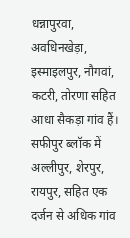धन्नापुरवा, अवधिनखेड़ा, इस्माइलपुर, नौगवां, कटरी, तोरणा सहित आधा सैकड़ा गांव हैं। सफीपुर ब्लॉक में अल्लीपुर, शेरपुर, रायपुर, सहित एक दर्जन से अधिक गांव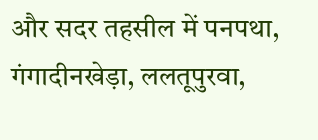और सदर तहसील में पनपथा, गंगादीनखेड़ा, ललतूपुरवा,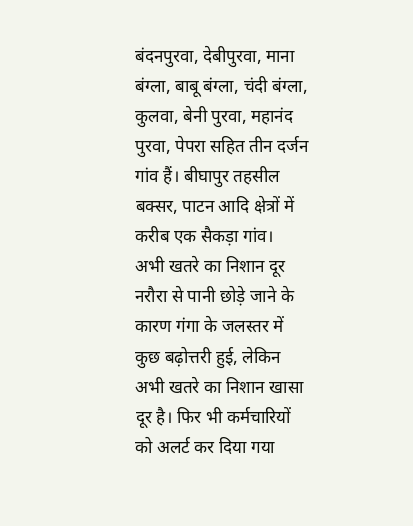बंदनपुरवा, देबीपुरवा, माना बंग्ला, बाबू बंग्ला, चंदी बंग्ला, कुलवा, बेनी पुरवा, महानंद पुरवा, पेपरा सहित तीन दर्जन गांव हैं। बीघापुर तहसील बक्सर, पाटन आदि क्षेत्रों में करीब एक सैकड़ा गांव।
अभी खतरे का निशान दूर
नरौरा से पानी छोड़े जाने के कारण गंगा के जलस्तर में कुछ बढ़ोत्तरी हुई, लेकिन अभी खतरे का निशान खासा दूर है। फिर भी कर्मचारियों को अलर्ट कर दिया गया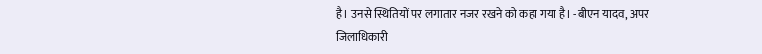है। उनसे स्थितियों पर लगातार नजर रखने को कहा गया है। -बीएन यादव, अपर जिलाधिकारी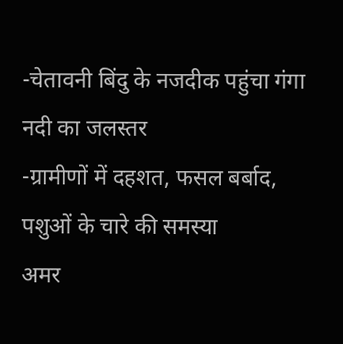-चेतावनी बिंदु के नजदीक पहुंचा गंगा नदी का जलस्तर
-ग्रामीणों में दहशत, फसल बर्बाद, पशुओं के चारे की समस्या
अमर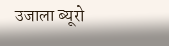उजाला ब्यूरो